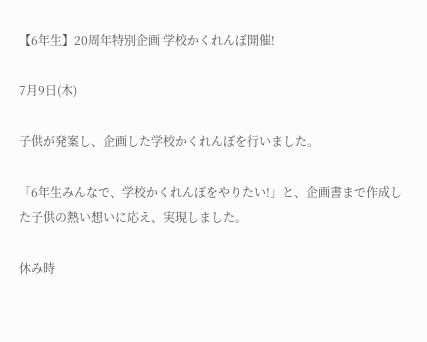【6年生】20周年特別企画 学校かくれんぼ開催!

7月9日(木)

子供が発案し、企画した学校かくれんぼを行いました。

「6年生みんなで、学校かくれんぼをやりたい!」と、企画書まで作成した子供の熱い想いに応え、実現しました。

休み時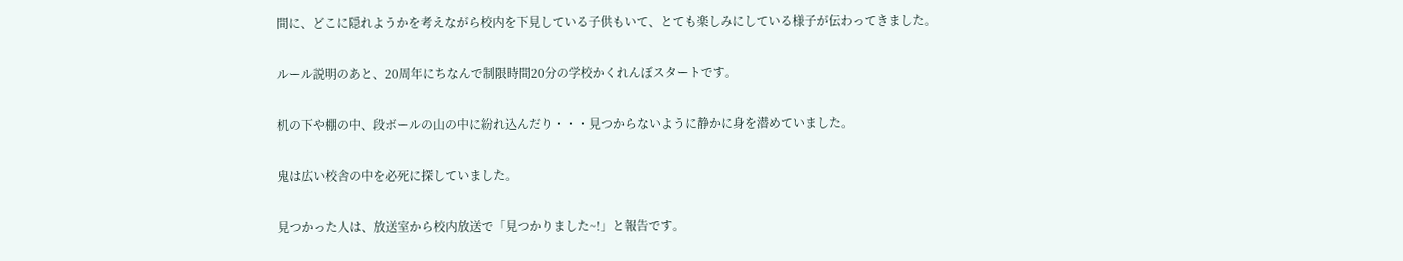間に、どこに隠れようかを考えながら校内を下見している子供もいて、とても楽しみにしている様子が伝わってきました。

ルール説明のあと、20周年にちなんで制限時間20分の学校かくれんぼスタートです。

机の下や棚の中、段ボールの山の中に紛れ込んだり・・・見つからないように静かに身を潜めていました。

鬼は広い校舎の中を必死に探していました。

見つかった人は、放送室から校内放送で「見つかりました~!」と報告です。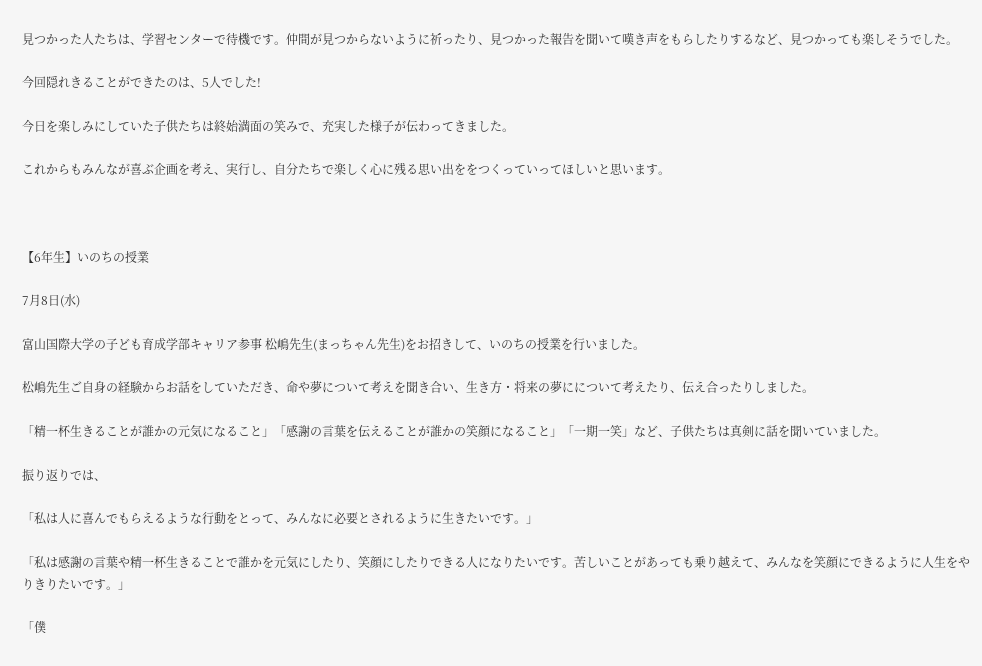見つかった人たちは、学習センターで待機です。仲間が見つからないように祈ったり、見つかった報告を聞いて嘆き声をもらしたりするなど、見つかっても楽しそうでした。

今回隠れきることができたのは、5人でした!

今日を楽しみにしていた子供たちは終始満面の笑みで、充実した様子が伝わってきました。

これからもみんなが喜ぶ企画を考え、実行し、自分たちで楽しく心に残る思い出ををつくっていってほしいと思います。



【6年生】いのちの授業

7月8日(水)

富山国際大学の子ども育成学部キャリア参事 松嶋先生(まっちゃん先生)をお招きして、いのちの授業を行いました。

松嶋先生ご自身の経験からお話をしていただき、命や夢について考えを聞き合い、生き方・将来の夢にについて考えたり、伝え合ったりしました。

「精一杯生きることが誰かの元気になること」「感謝の言葉を伝えることが誰かの笑顔になること」「一期一笑」など、子供たちは真剣に話を聞いていました。

振り返りでは、

「私は人に喜んでもらえるような行動をとって、みんなに必要とされるように生きたいです。」

「私は感謝の言葉や精一杯生きることで誰かを元気にしたり、笑顔にしたりできる人になりたいです。苦しいことがあっても乗り越えて、みんなを笑顔にできるように人生をやりきりたいです。」

「僕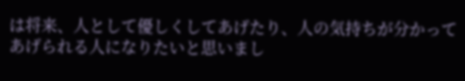は将来、人として優しくしてあげたり、人の気持ちが分かってあげられる人になりたいと思いまし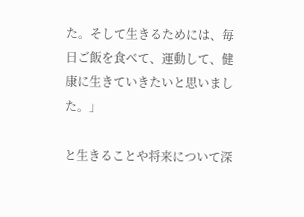た。そして生きるためには、毎日ご飯を食べて、運動して、健康に生きていきたいと思いました。」

と生きることや将来について深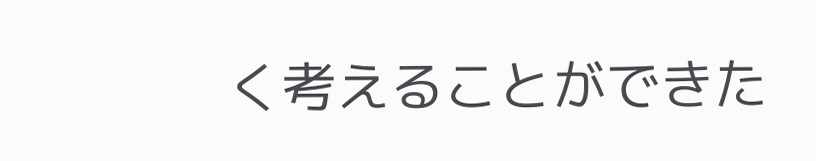く考えることができた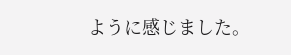ように感じました。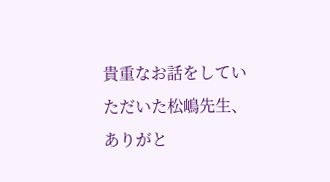貴重なお話をしていただいた松嶋先生、ありがと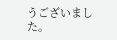うございました。